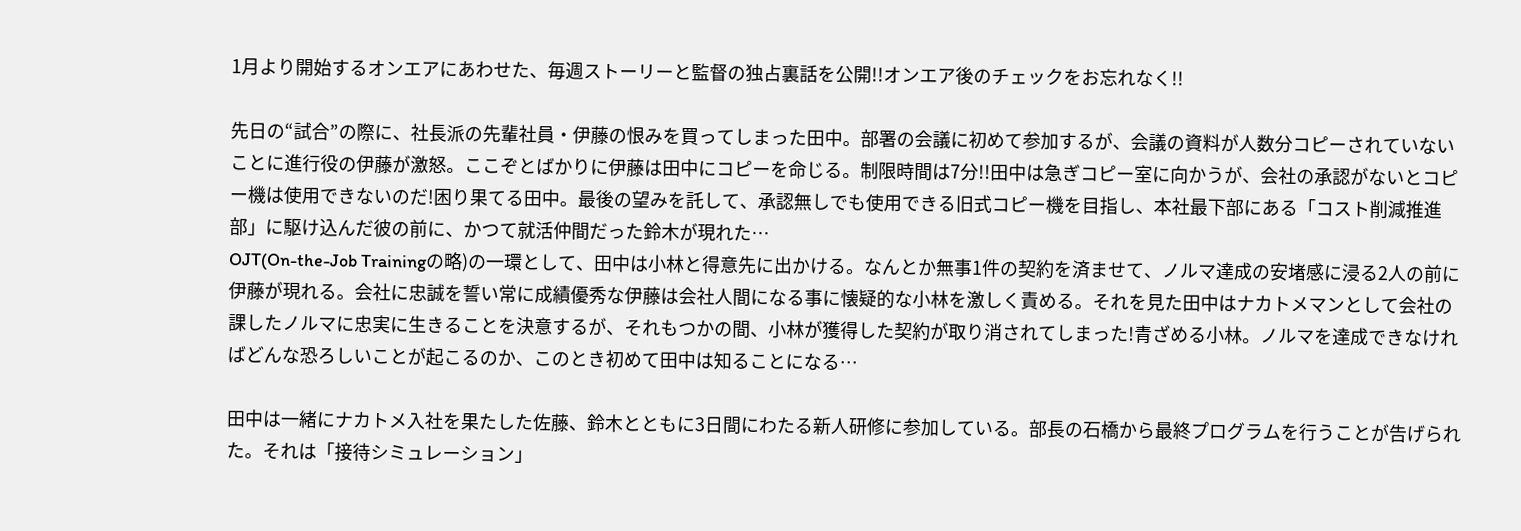1月より開始するオンエアにあわせた、毎週ストーリーと監督の独占裏話を公開!!オンエア後のチェックをお忘れなく!!

先日の“試合”の際に、社長派の先輩社員・伊藤の恨みを買ってしまった田中。部署の会議に初めて参加するが、会議の資料が人数分コピーされていないことに進行役の伊藤が激怒。ここぞとばかりに伊藤は田中にコピーを命じる。制限時間は7分!!田中は急ぎコピー室に向かうが、会社の承認がないとコピー機は使用できないのだ!困り果てる田中。最後の望みを託して、承認無しでも使用できる旧式コピー機を目指し、本社最下部にある「コスト削減推進部」に駆け込んだ彼の前に、かつて就活仲間だった鈴木が現れた…
OJT(On-the-Job Trainingの略)の一環として、田中は小林と得意先に出かける。なんとか無事1件の契約を済ませて、ノルマ達成の安堵感に浸る2人の前に伊藤が現れる。会社に忠誠を誓い常に成績優秀な伊藤は会社人間になる事に懐疑的な小林を激しく責める。それを見た田中はナカトメマンとして会社の課したノルマに忠実に生きることを決意するが、それもつかの間、小林が獲得した契約が取り消されてしまった!青ざめる小林。ノルマを達成できなければどんな恐ろしいことが起こるのか、このとき初めて田中は知ることになる…

田中は一緒にナカトメ入社を果たした佐藤、鈴木とともに3日間にわたる新人研修に参加している。部長の石橋から最終プログラムを行うことが告げられた。それは「接待シミュレーション」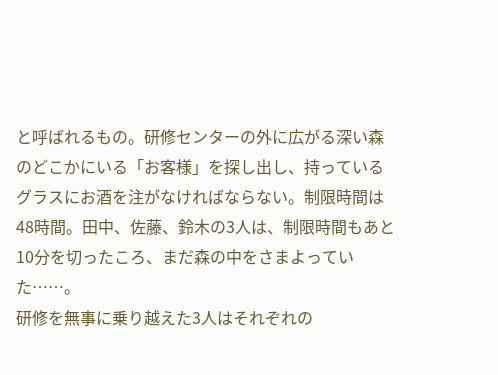と呼ばれるもの。研修センターの外に広がる深い森のどこかにいる「お客様」を探し出し、持っているグラスにお酒を注がなければならない。制限時間は48時間。田中、佐藤、鈴木の3人は、制限時間もあと10分を切ったころ、まだ森の中をさまよっていた……。
研修を無事に乗り越えた3人はそれぞれの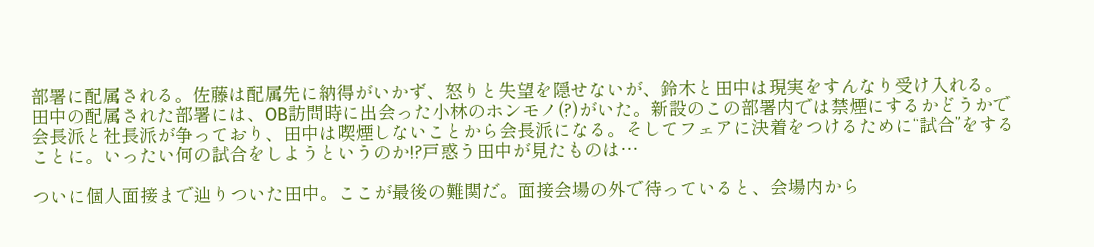部署に配属される。佐藤は配属先に納得がいかず、怒りと失望を隠せないが、鈴木と田中は現実をすんなり受け入れる。田中の配属された部署には、OB訪問時に出会った小林のホンモノ(?)がいた。新設のこの部署内では禁煙にするかどうかで会長派と社長派が争っており、田中は喫煙しないことから会長派になる。そしてフェアに決着をつけるために“試合”をすることに。いったい何の試合をしようというのか!?戸惑う田中が見たものは…

ついに個人面接まで辿りついた田中。ここが最後の難関だ。面接会場の外で待っていると、会場内から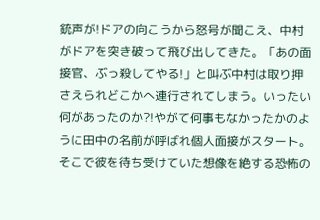銃声が!ドアの向こうから怒号が聞こえ、中村がドアを突き破って飛び出してきた。「あの面接官、ぶっ殺してやる!」と叫ぶ中村は取り押さえられどこかへ連行されてしまう。いったい何があったのか?!やがて何事もなかったかのように田中の名前が呼ばれ個人面接がスタート。そこで彼を待ち受けていた想像を絶する恐怖の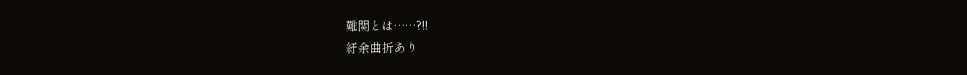難関とは……?!!
紆余曲折あり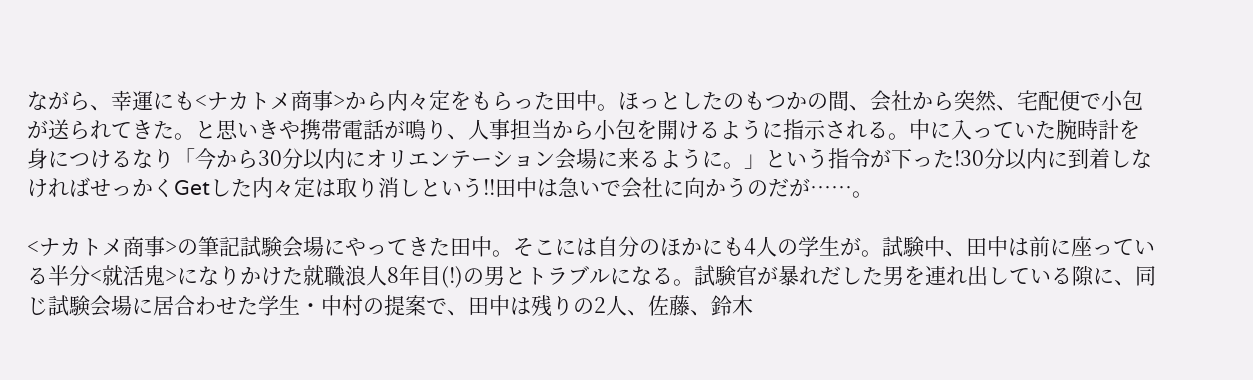ながら、幸運にも<ナカトメ商事>から内々定をもらった田中。ほっとしたのもつかの間、会社から突然、宅配便で小包が送られてきた。と思いきや携帯電話が鳴り、人事担当から小包を開けるように指示される。中に入っていた腕時計を身につけるなり「今から30分以内にオリエンテーション会場に来るように。」という指令が下った!30分以内に到着しなければせっかくGetした内々定は取り消しという!!田中は急いで会社に向かうのだが……。

<ナカトメ商事>の筆記試験会場にやってきた田中。そこには自分のほかにも4人の学生が。試験中、田中は前に座っている半分<就活鬼>になりかけた就職浪人8年目(!)の男とトラブルになる。試験官が暴れだした男を連れ出している隙に、同じ試験会場に居合わせた学生・中村の提案で、田中は残りの2人、佐藤、鈴木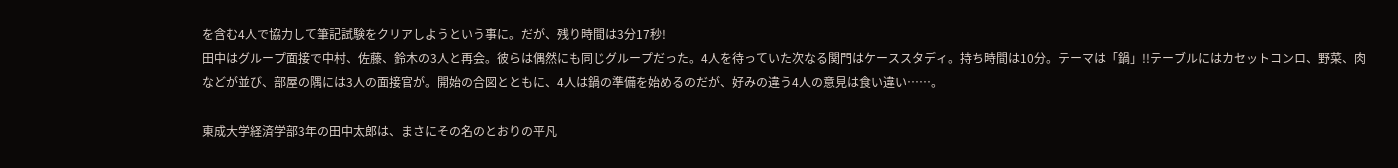を含む4人で協力して筆記試験をクリアしようという事に。だが、残り時間は3分17秒!
田中はグループ面接で中村、佐藤、鈴木の3人と再会。彼らは偶然にも同じグループだった。4人を待っていた次なる関門はケーススタディ。持ち時間は10分。テーマは「鍋」!!テーブルにはカセットコンロ、野菜、肉などが並び、部屋の隅には3人の面接官が。開始の合図とともに、4人は鍋の準備を始めるのだが、好みの違う4人の意見は食い違い……。

東成大学経済学部3年の田中太郎は、まさにその名のとおりの平凡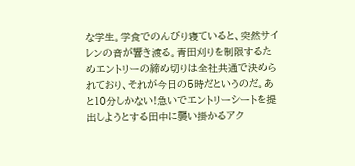な学生。学食でのんびり寝ていると、突然サイレンの音が響き渡る。青田刈りを制限するためエントリーの締め切りは全社共通で決められており、それが今日の5時だというのだ。あと10分しかない!急いでエントリーシートを提出しようとする田中に襲い掛かるアク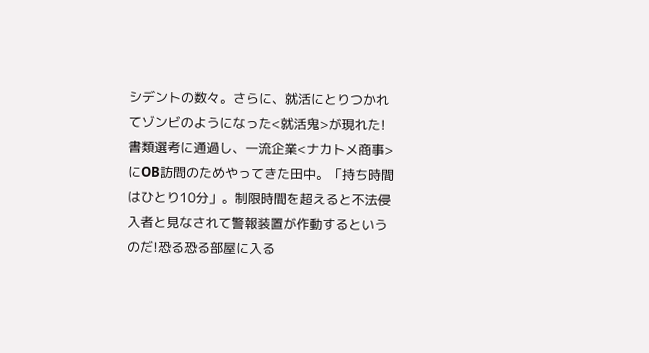シデントの数々。さらに、就活にとりつかれてゾンビのようになった<就活鬼>が現れた!
書類選考に通過し、一流企業<ナカトメ商事>にOB訪問のためやってきた田中。「持ち時間はひとり10分」。制限時間を超えると不法侵入者と見なされて警報装置が作動するというのだ!恐る恐る部屋に入る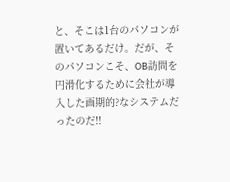と、そこは1台のパソコンが置いてあるだけ。だが、そのパソコンこそ、OB訪問を円滑化するために会社が導入した画期的?なシステムだったのだ!!